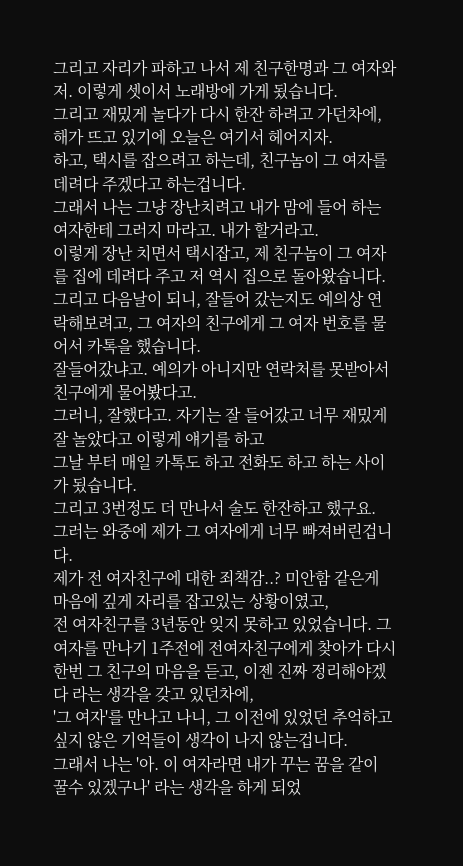그리고 자리가 파하고 나서 제 친구한명과 그 여자와 저. 이렇게 셋이서 노래방에 가게 됬습니다.
그리고 재밌게 놀다가 다시 한잔 하려고 가던차에, 해가 뜨고 있기에 오늘은 여기서 헤어지자.
하고, 택시를 잡으려고 하는데, 친구놈이 그 여자를 데려다 주겠다고 하는겁니다.
그래서 나는 그냥 장난치려고 내가 맘에 들어 하는 여자한테 그러지 마라고. 내가 할거라고.
이렇게 장난 치면서 택시잡고, 제 친구놈이 그 여자를 집에 데려다 주고 저 역시 집으로 돌아왔습니다.
그리고 다음날이 되니, 잘들어 갔는지도 예의상 연락해보려고, 그 여자의 친구에게 그 여자 번호를 물어서 카톡을 했습니다.
잘들어갔냐고. 예의가 아니지만 연락처를 못받아서 친구에게 물어봤다고.
그러니, 잘했다고. 자기는 잘 들어갔고 너무 재밌게 잘 놀았다고 이렇게 얘기를 하고
그날 부터 매일 카톡도 하고 전화도 하고 하는 사이가 됬습니다.
그리고 3번정도 더 만나서 술도 한잔하고 했구요.
그러는 와중에 제가 그 여자에게 너무 빠져버린겁니다.
제가 전 여자친구에 대한 죄책감..? 미안함 같은게 마음에 깊게 자리를 잡고있는 상황이였고,
전 여자친구를 3년동안 잊지 못하고 있었습니다. 그 여자를 만나기 1주전에 전여자친구에게 찾아가 다시한번 그 친구의 마음을 듣고, 이젠 진짜 정리해야겠다 라는 생각을 갖고 있던차에,
'그 여자'를 만나고 나니, 그 이전에 있었던 추억하고 싶지 않은 기억들이 생각이 나지 않는겁니다.
그래서 나는 '아. 이 여자라면 내가 꾸는 꿈을 같이 꿀수 있겠구나' 라는 생각을 하게 되었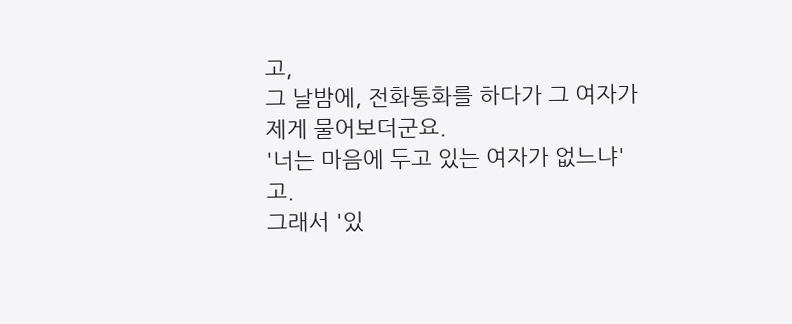고,
그 날밤에, 전화통화를 하다가 그 여자가 제게 물어보더군요.
'너는 마음에 두고 있는 여자가 없느냐' 고.
그래서 '있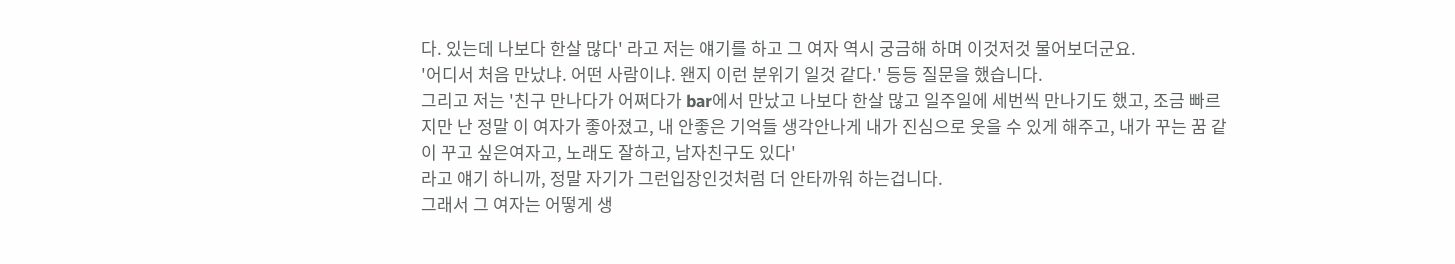다. 있는데 나보다 한살 많다' 라고 저는 얘기를 하고 그 여자 역시 궁금해 하며 이것저것 물어보더군요.
'어디서 처음 만났냐. 어떤 사람이냐. 왠지 이런 분위기 일것 같다.' 등등 질문을 했습니다.
그리고 저는 '친구 만나다가 어쩌다가 bar에서 만났고 나보다 한살 많고 일주일에 세번씩 만나기도 했고, 조금 빠르지만 난 정말 이 여자가 좋아졌고, 내 안좋은 기억들 생각안나게 내가 진심으로 웃을 수 있게 해주고, 내가 꾸는 꿈 같이 꾸고 싶은여자고, 노래도 잘하고, 남자친구도 있다'
라고 얘기 하니까, 정말 자기가 그런입장인것처럼 더 안타까워 하는겁니다.
그래서 그 여자는 어떻게 생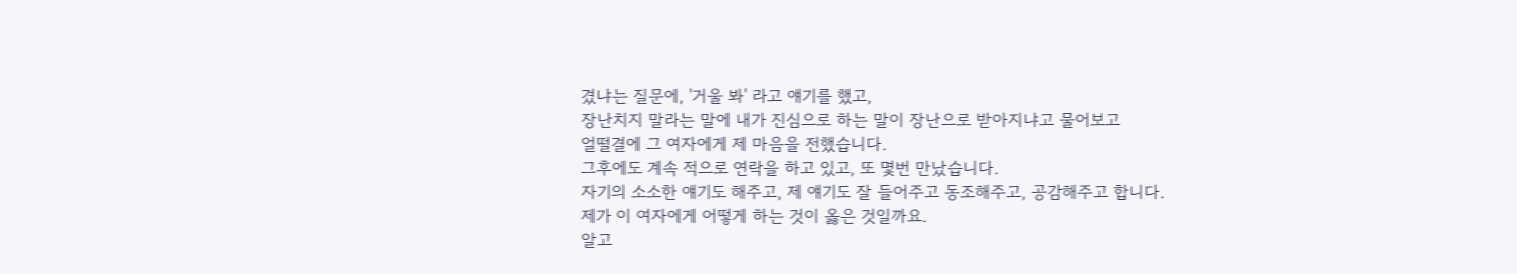겼냐는 질문에, '거울 봐' 라고 얘기를 했고,
장난치지 말라는 말에 내가 진심으로 하는 말이 장난으로 받아지냐고 물어보고
얼떨결에 그 여자에게 제 마음을 전했습니다.
그후에도 계속 적으로 연락을 하고 있고, 또 몇번 만났습니다.
자기의 소소한 얘기도 해주고, 제 얘기도 잘 들어주고 동조해주고, 공감해주고 합니다.
제가 이 여자에게 어떻게 하는 것이 옳은 것일까요.
알고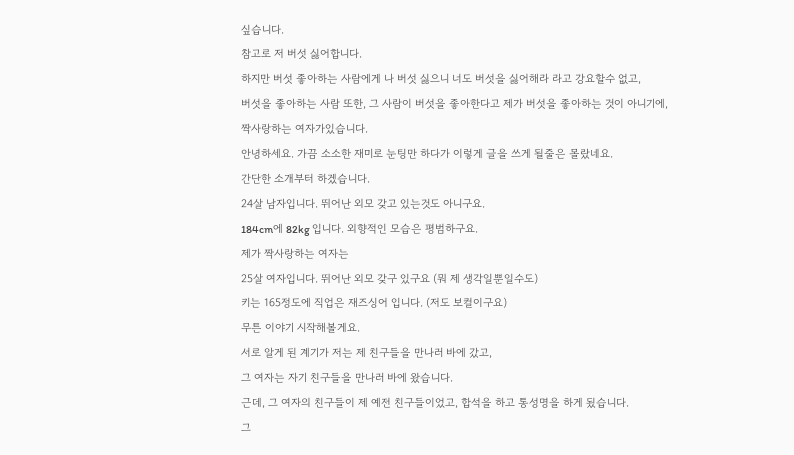싶습니다.
참고로 저 버섯 싫어합니다.
하지만 버섯 좋아하는 사람에게 나 버섯 싫으니 너도 버섯을 싫어해라 라고 강요할수 없고,
버섯을 좋아하는 사람 또한, 그 사람이 버섯을 좋아한다고 제가 버섯을 좋아하는 것이 아니기에,
짝사랑하는 여자가있습니다.
안녕하세요. 가끔 소소한 재미로 눈팅만 하다가 이렇게 글을 쓰게 될줄은 몰랐네요.
간단한 소개부터 하겠습니다.
24살 남자입니다. 뛰어난 외모 갖고 있는것도 아니구요.
184cm에 82kg 입니다. 외향적인 모습은 평범하구요.
제가 짝사랑하는 여자는
25살 여자입니다. 뛰어난 외모 갖구 있구요 (뭐 제 생각일뿐일수도)
키는 165정도에 직업은 재즈싱어 입니다. (저도 보컬이구요)
무튼 이야기 시작해볼게요.
서로 알게 된 계기가 저는 제 친구들을 만나러 바에 갔고,
그 여자는 자기 친구들을 만나러 바에 왔습니다.
근데, 그 여자의 친구들이 제 예전 친구들이었고, 합석을 하고 통성명을 하게 됬습니다.
그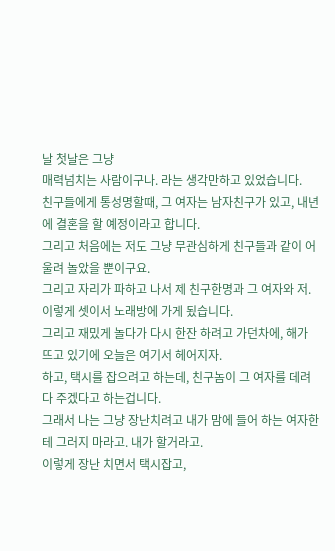날 첫날은 그냥
매력넘치는 사람이구나. 라는 생각만하고 있었습니다.
친구들에게 통성명할때, 그 여자는 남자친구가 있고, 내년에 결혼을 할 예정이라고 합니다.
그리고 처음에는 저도 그냥 무관심하게 친구들과 같이 어울려 놀았을 뿐이구요.
그리고 자리가 파하고 나서 제 친구한명과 그 여자와 저. 이렇게 셋이서 노래방에 가게 됬습니다.
그리고 재밌게 놀다가 다시 한잔 하려고 가던차에, 해가 뜨고 있기에 오늘은 여기서 헤어지자.
하고, 택시를 잡으려고 하는데, 친구놈이 그 여자를 데려다 주겠다고 하는겁니다.
그래서 나는 그냥 장난치려고 내가 맘에 들어 하는 여자한테 그러지 마라고. 내가 할거라고.
이렇게 장난 치면서 택시잡고,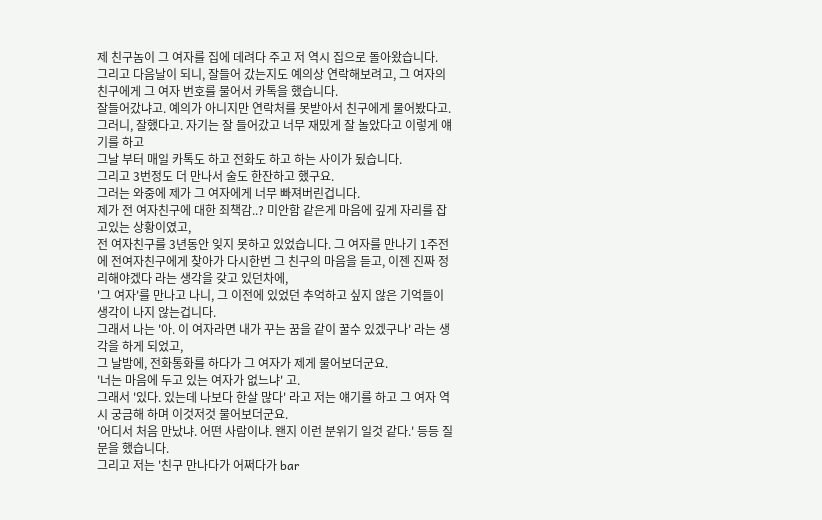제 친구놈이 그 여자를 집에 데려다 주고 저 역시 집으로 돌아왔습니다.
그리고 다음날이 되니, 잘들어 갔는지도 예의상 연락해보려고, 그 여자의 친구에게 그 여자 번호를 물어서 카톡을 했습니다.
잘들어갔냐고. 예의가 아니지만 연락처를 못받아서 친구에게 물어봤다고.
그러니, 잘했다고. 자기는 잘 들어갔고 너무 재밌게 잘 놀았다고 이렇게 얘기를 하고
그날 부터 매일 카톡도 하고 전화도 하고 하는 사이가 됬습니다.
그리고 3번정도 더 만나서 술도 한잔하고 했구요.
그러는 와중에 제가 그 여자에게 너무 빠져버린겁니다.
제가 전 여자친구에 대한 죄책감..? 미안함 같은게 마음에 깊게 자리를 잡고있는 상황이였고,
전 여자친구를 3년동안 잊지 못하고 있었습니다. 그 여자를 만나기 1주전에 전여자친구에게 찾아가 다시한번 그 친구의 마음을 듣고, 이젠 진짜 정리해야겠다 라는 생각을 갖고 있던차에,
'그 여자'를 만나고 나니, 그 이전에 있었던 추억하고 싶지 않은 기억들이 생각이 나지 않는겁니다.
그래서 나는 '아. 이 여자라면 내가 꾸는 꿈을 같이 꿀수 있겠구나' 라는 생각을 하게 되었고,
그 날밤에, 전화통화를 하다가 그 여자가 제게 물어보더군요.
'너는 마음에 두고 있는 여자가 없느냐' 고.
그래서 '있다. 있는데 나보다 한살 많다' 라고 저는 얘기를 하고 그 여자 역시 궁금해 하며 이것저것 물어보더군요.
'어디서 처음 만났냐. 어떤 사람이냐. 왠지 이런 분위기 일것 같다.' 등등 질문을 했습니다.
그리고 저는 '친구 만나다가 어쩌다가 bar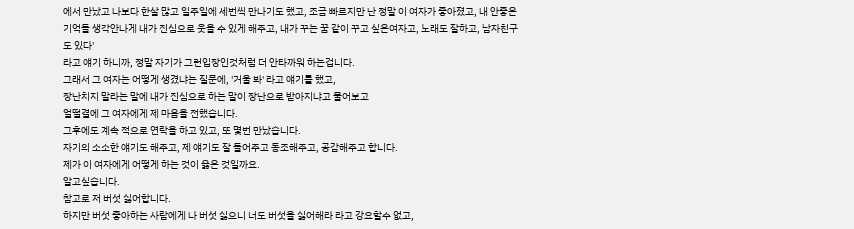에서 만났고 나보다 한살 많고 일주일에 세번씩 만나기도 했고, 조금 빠르지만 난 정말 이 여자가 좋아졌고, 내 안좋은 기억들 생각안나게 내가 진심으로 웃을 수 있게 해주고, 내가 꾸는 꿈 같이 꾸고 싶은여자고, 노래도 잘하고, 남자친구도 있다'
라고 얘기 하니까, 정말 자기가 그런입장인것처럼 더 안타까워 하는겁니다.
그래서 그 여자는 어떻게 생겼냐는 질문에, '거울 봐' 라고 얘기를 했고,
장난치지 말라는 말에 내가 진심으로 하는 말이 장난으로 받아지냐고 물어보고
얼떨결에 그 여자에게 제 마음을 전했습니다.
그후에도 계속 적으로 연락을 하고 있고, 또 몇번 만났습니다.
자기의 소소한 얘기도 해주고, 제 얘기도 잘 들어주고 동조해주고, 공감해주고 합니다.
제가 이 여자에게 어떻게 하는 것이 옳은 것일까요.
알고싶습니다.
참고로 저 버섯 싫어합니다.
하지만 버섯 좋아하는 사람에게 나 버섯 싫으니 너도 버섯을 싫어해라 라고 강요할수 없고,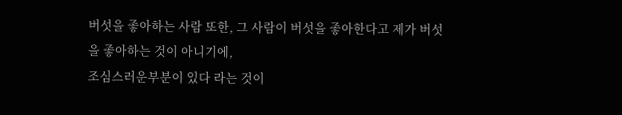버섯을 좋아하는 사람 또한, 그 사람이 버섯을 좋아한다고 제가 버섯을 좋아하는 것이 아니기에,
조심스러운부분이 있다 라는 것이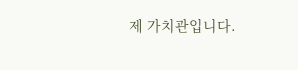제 가치관입니다.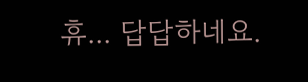휴... 답답하네요.